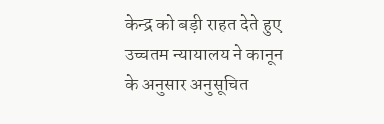केन्द्र को बड़ी राहत देते हुए उच्चतम न्यायालय ने कानून के अनुसार अनुसूचित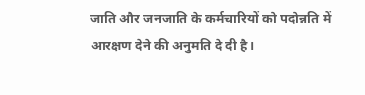जाति और जनजाति के कर्मचारियों को पदोन्नति में आरक्षण देने की अनुमति दे दी है।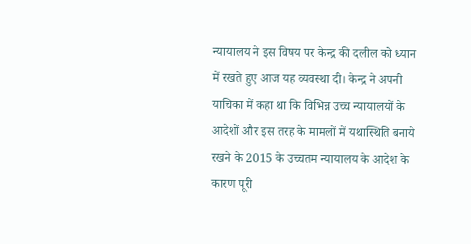न्यायालय ने इस विषय पर केन्द्र की दलील को ध्यान में रखते हुए आज यह व्यवस्था दी। केन्द्र ने अपनी याचिका में कहा था कि विभिन्न उच्च न्यायालयों के आदेशों और इस तरह के मामलों में यथास्थिति बनाये रखने के 2015 के उच्चतम न्यायालय के आदेश के कारण पूरी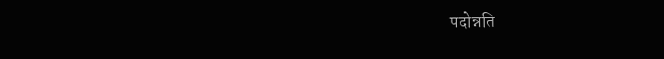पदोन्नति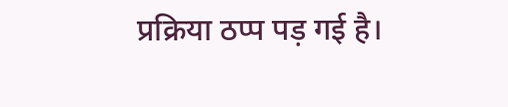प्रक्रिया ठप्प पड़ गई है।